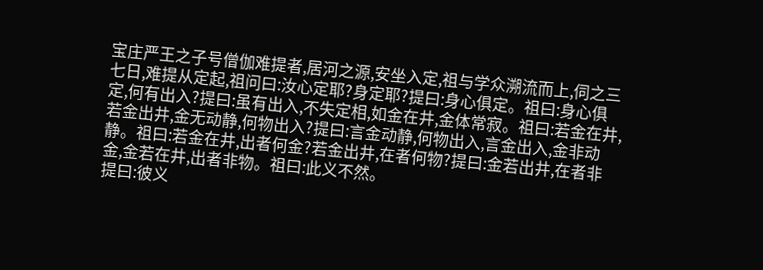宝庄严王之子号僧伽难提者,居河之源,安坐入定,祖与学众溯流而上,伺之三七日,难提从定起,祖问曰:汝心定耶?身定耶?提曰:身心俱定。祖曰:身心俱定,何有出入?提曰:虽有出入,不失定相,如金在井,金体常寂。祖曰:若金在井,若金出井,金无动静,何物出入?提曰:言金动静,何物出入,言金出入,金非动静。祖曰:若金在井,出者何金?若金出井,在者何物?提曰:金若出井,在者非金,金若在井,出者非物。祖曰:此义不然。
提曰:彼义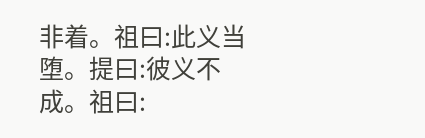非着。祖曰:此义当堕。提曰:彼义不成。祖曰: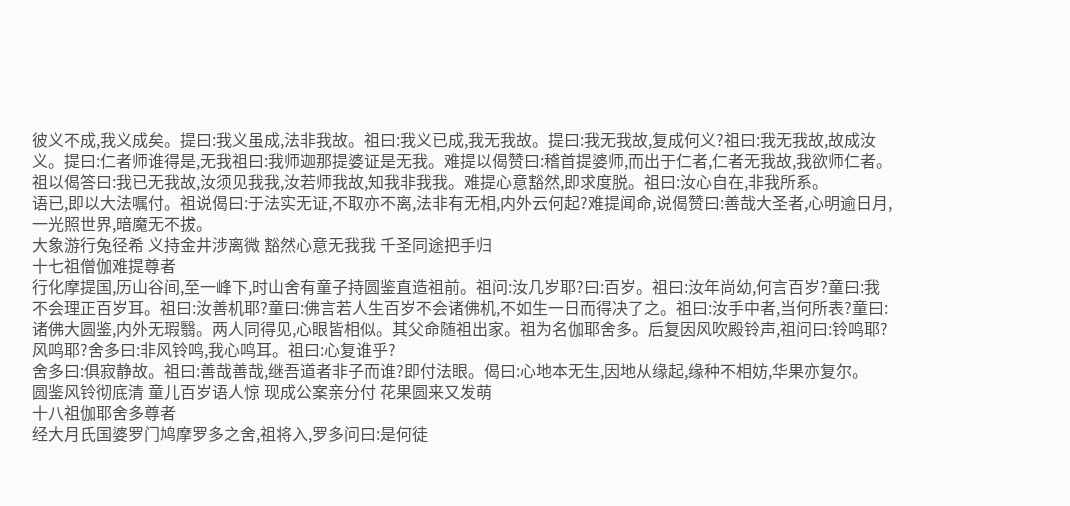彼义不成,我义成矣。提曰:我义虽成,法非我故。祖曰:我义已成,我无我故。提曰:我无我故,复成何义?祖曰:我无我故,故成汝义。提曰:仁者师谁得是,无我祖曰:我师迦那提婆证是无我。难提以偈赞曰:稽首提婆师,而出于仁者,仁者无我故,我欲师仁者。祖以偈答曰:我已无我故,汝须见我我,汝若师我故,知我非我我。难提心意豁然,即求度脱。祖曰:汝心自在,非我所系。
语已,即以大法嘱付。祖说偈曰:于法实无证,不取亦不离,法非有无相,内外云何起?难提闻命,说偈赞曰:善哉大圣者,心明逾日月,一光照世界,暗魔无不拔。
大象游行兔径希 义持金井涉离微 豁然心意无我我 千圣同途把手归
十七祖僧伽难提尊者
行化摩提国,历山谷间,至一峰下,时山舍有童子持圆鉴直造祖前。祖问:汝几岁耶?曰:百岁。祖曰:汝年尚幼,何言百岁?童曰:我不会理正百岁耳。祖曰:汝善机耶?童曰:佛言若人生百岁不会诸佛机,不如生一日而得决了之。祖曰:汝手中者,当何所表?童曰:诸佛大圆鉴,内外无瑕翳。两人同得见,心眼皆相似。其父命随祖出家。祖为名伽耶舍多。后复因风吹殿铃声,祖问曰:铃鸣耶?风鸣耶?舍多曰:非风铃鸣,我心鸣耳。祖曰:心复谁乎?
舍多曰:俱寂静故。祖曰:善哉善哉,继吾道者非子而谁?即付法眼。偈曰:心地本无生,因地从缘起,缘种不相妨,华果亦复尔。
圆鉴风铃彻底清 童儿百岁语人惊 现成公案亲分付 花果圆来又发萌
十八祖伽耶舍多尊者
经大月氏国婆罗门鸠摩罗多之舍,祖将入,罗多问曰:是何徒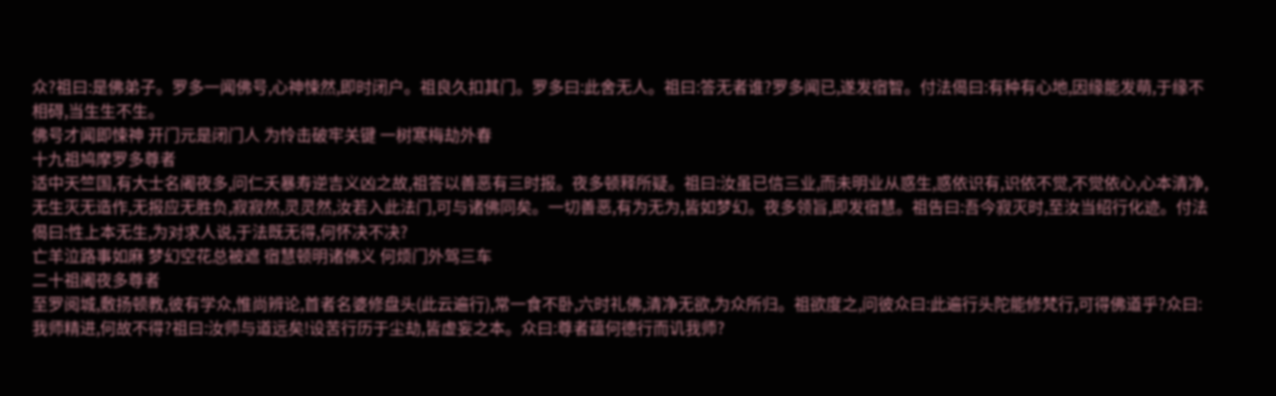众?祖曰:是佛弟子。罗多一闻佛号,心神悚然,即时闭户。祖良久扣其门。罗多曰:此舍无人。祖曰:答无者谁?罗多闻已,遂发宿智。付法偈曰:有种有心地,因缘能发萌,于缘不相碍,当生生不生。
佛号才闻即悚神 开门元是闭门人 为怜击破牢关键 一树寒梅劫外春
十九祖鸠摩罗多尊者
适中天竺国,有大士名阇夜多,问仁夭暴寿逆吉义凶之故,祖答以善恶有三时报。夜多顿释所疑。祖曰:汝虽已信三业,而未明业从惑生,惑依识有,识依不觉,不觉依心,心本清净,无生灭无造作,无报应无胜负,寂寂然,灵灵然,汝若入此法门,可与诸佛同矣。一切善恶,有为无为,皆如梦幻。夜多领旨,即发宿慧。祖告曰:吾今寂灭时,至汝当绍行化迹。付法偈曰:性上本无生,为对求人说,于法既无得,何怀决不决?
亡羊泣路事如麻 梦幻空花总被遮 宿慧顿明诸佛义 何烦门外驾三车
二十祖阇夜多尊者
至罗阅城,敷扬顿教,彼有学众,惟尚辨论,首者名婆修盘头(此云遍行),常一食不卧,六时礼佛,清净无欲,为众所归。祖欲度之,问彼众曰:此遍行头陀能修梵行,可得佛道乎?众曰:我师精进,何故不得?祖曰:汝师与道远矣!设苦行历于尘劫,皆虚妄之本。众曰:尊者蕴何德行而讥我师?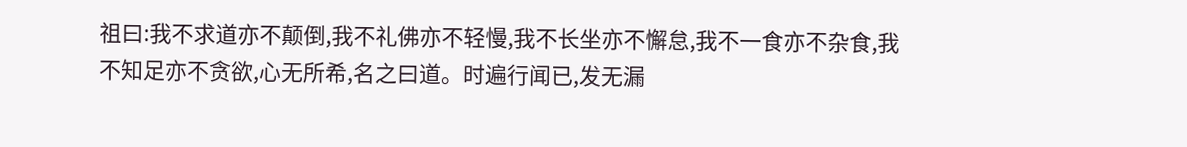祖曰:我不求道亦不颠倒,我不礼佛亦不轻慢,我不长坐亦不懈怠,我不一食亦不杂食,我不知足亦不贪欲,心无所希,名之曰道。时遍行闻已,发无漏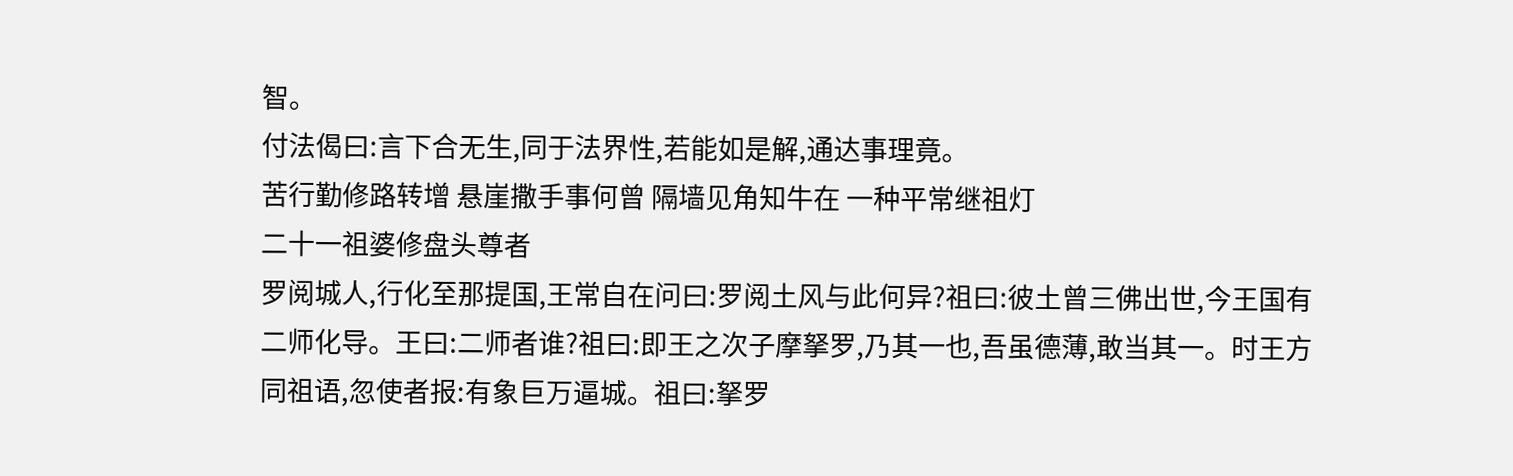智。
付法偈曰:言下合无生,同于法界性,若能如是解,通达事理竟。
苦行勤修路转增 悬崖撒手事何曾 隔墙见角知牛在 一种平常继祖灯
二十一祖婆修盘头尊者
罗阅城人,行化至那提国,王常自在问曰:罗阅土风与此何异?祖曰:彼土曾三佛出世,今王国有二师化导。王曰:二师者谁?祖曰:即王之次子摩拏罗,乃其一也,吾虽德薄,敢当其一。时王方同祖语,忽使者报:有象巨万逼城。祖曰:拏罗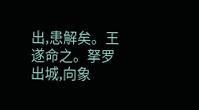出,患解矣。王遂命之。拏罗出城,向象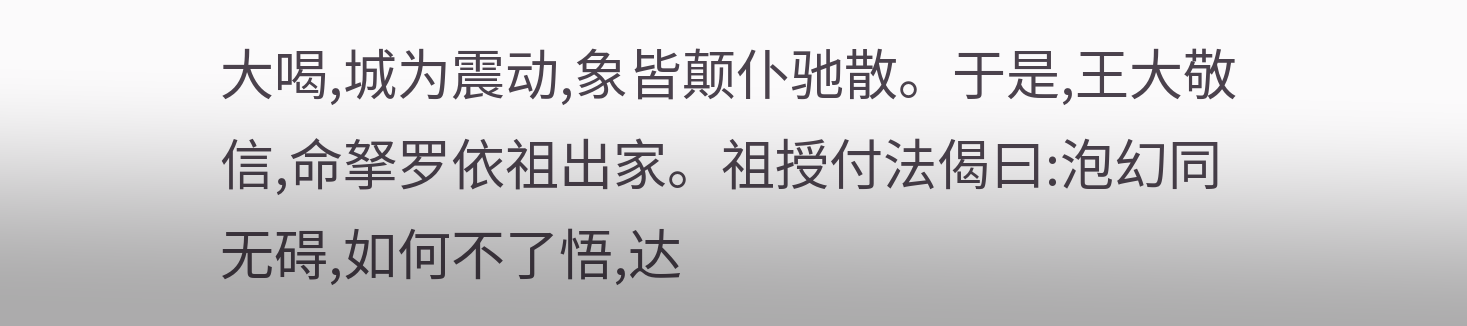大喝,城为震动,象皆颠仆驰散。于是,王大敬信,命拏罗依祖出家。祖授付法偈曰:泡幻同无碍,如何不了悟,达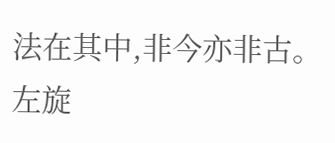法在其中,非今亦非古。
左旋